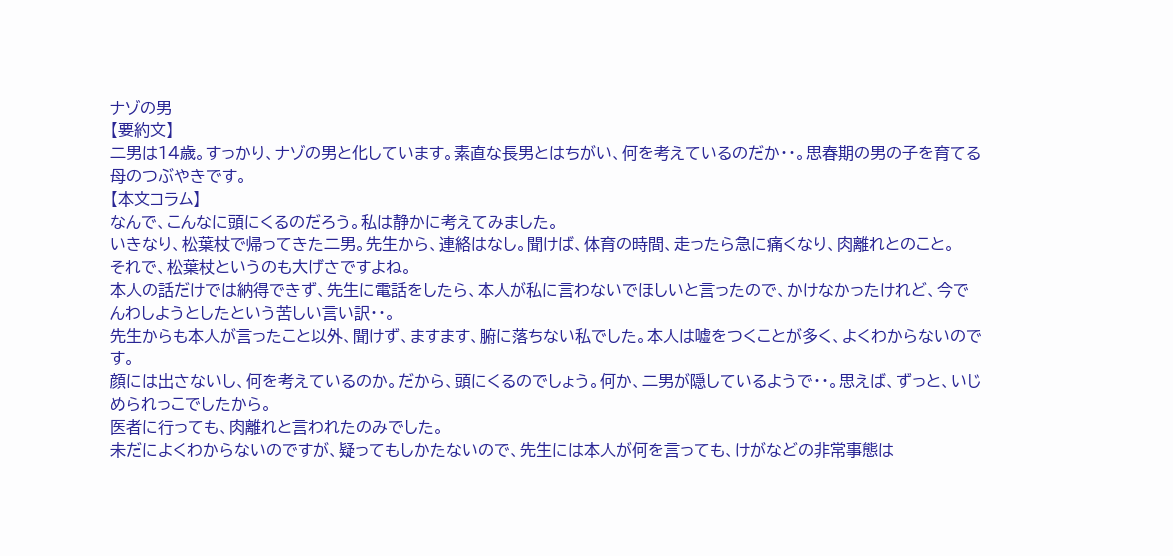ナゾの男
【要約文】
二男は14歳。すっかり、ナゾの男と化しています。素直な長男とはちがい、何を考えているのだか・・。思春期の男の子を育てる母のつぶやきです。
【本文コラム】
なんで、こんなに頭にくるのだろう。私は静かに考えてみました。
いきなり、松葉杖で帰ってきた二男。先生から、連絡はなし。聞けば、体育の時間、走ったら急に痛くなり、肉離れとのこと。
それで、松葉杖というのも大げさですよね。
本人の話だけでは納得できず、先生に電話をしたら、本人が私に言わないでほしいと言ったので、かけなかったけれど、今でんわしようとしたという苦しい言い訳・・。
先生からも本人が言ったこと以外、聞けず、ますます、腑に落ちない私でした。本人は嘘をつくことが多く、よくわからないのです。
顔には出さないし、何を考えているのか。だから、頭にくるのでしょう。何か、二男が隠しているようで・・。思えば、ずっと、いじめられっこでしたから。
医者に行っても、肉離れと言われたのみでした。
未だによくわからないのですが、疑ってもしかたないので、先生には本人が何を言っても、けがなどの非常事態は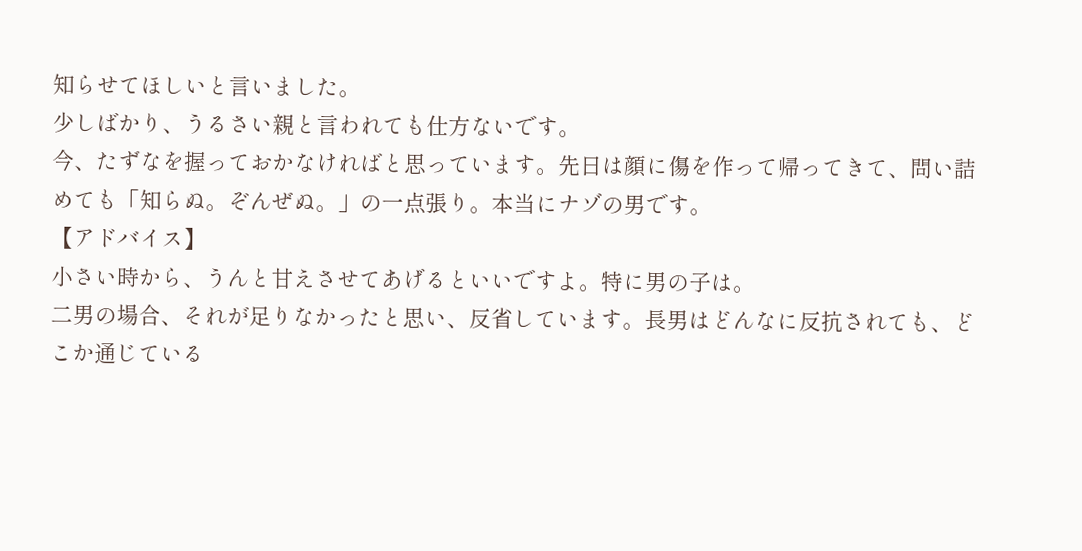知らせてほしいと言いました。
少しばかり、うるさい親と言われても仕方ないです。
今、たずなを握っておかなければと思っています。先日は顔に傷を作って帰ってきて、問い詰めても「知らぬ。ぞんぜぬ。」の一点張り。本当にナゾの男です。
【アドバイス】
小さい時から、うんと甘えさせてあげるといいですよ。特に男の子は。
二男の場合、それが足りなかったと思い、反省しています。長男はどんなに反抗されても、どこか通じている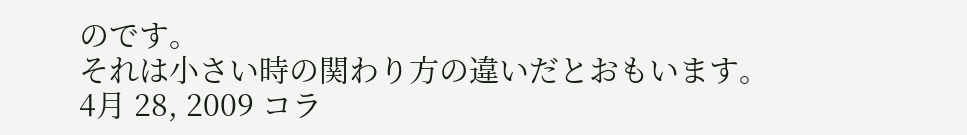のです。
それは小さい時の関わり方の違いだとおもいます。
4月 28, 2009 コラ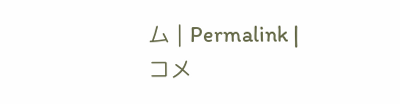ム | Permalink | コメ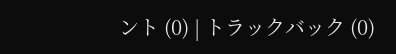ント (0) | トラックバック (0)